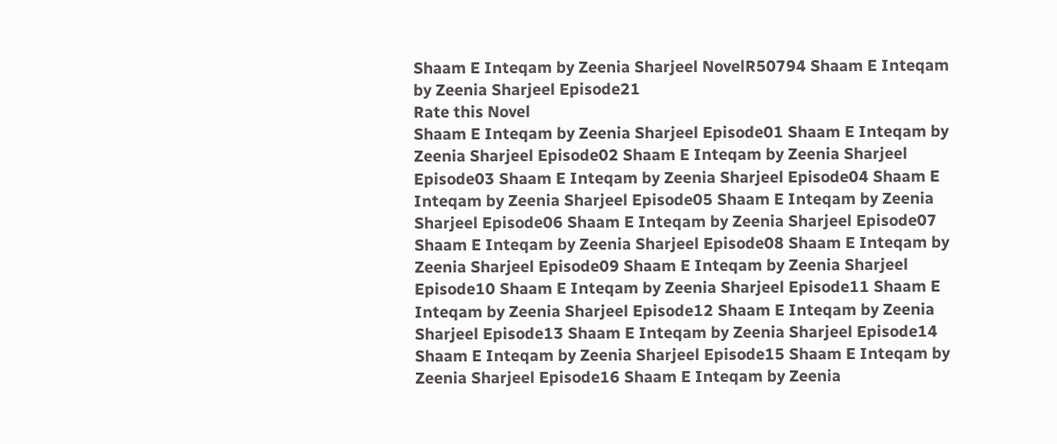Shaam E Inteqam by Zeenia Sharjeel NovelR50794 Shaam E Inteqam by Zeenia Sharjeel Episode21
Rate this Novel
Shaam E Inteqam by Zeenia Sharjeel Episode01 Shaam E Inteqam by Zeenia Sharjeel Episode02 Shaam E Inteqam by Zeenia Sharjeel Episode03 Shaam E Inteqam by Zeenia Sharjeel Episode04 Shaam E Inteqam by Zeenia Sharjeel Episode05 Shaam E Inteqam by Zeenia Sharjeel Episode06 Shaam E Inteqam by Zeenia Sharjeel Episode07 Shaam E Inteqam by Zeenia Sharjeel Episode08 Shaam E Inteqam by Zeenia Sharjeel Episode09 Shaam E Inteqam by Zeenia Sharjeel Episode10 Shaam E Inteqam by Zeenia Sharjeel Episode11 Shaam E Inteqam by Zeenia Sharjeel Episode12 Shaam E Inteqam by Zeenia Sharjeel Episode13 Shaam E Inteqam by Zeenia Sharjeel Episode14 Shaam E Inteqam by Zeenia Sharjeel Episode15 Shaam E Inteqam by Zeenia Sharjeel Episode16 Shaam E Inteqam by Zeenia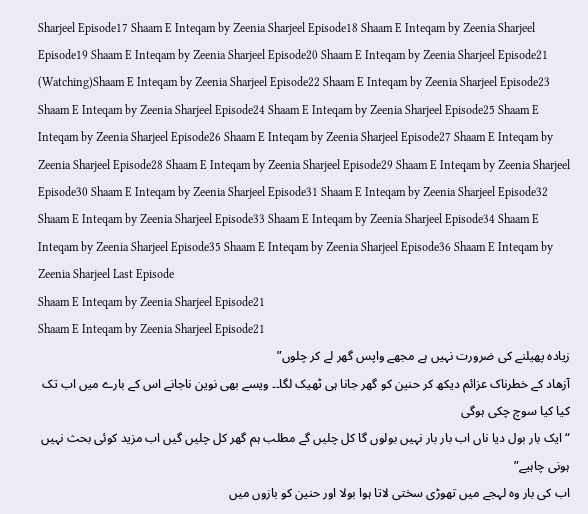Sharjeel Episode17 Shaam E Inteqam by Zeenia Sharjeel Episode18 Shaam E Inteqam by Zeenia Sharjeel Episode19 Shaam E Inteqam by Zeenia Sharjeel Episode20 Shaam E Inteqam by Zeenia Sharjeel Episode21 (Watching)Shaam E Inteqam by Zeenia Sharjeel Episode22 Shaam E Inteqam by Zeenia Sharjeel Episode23 Shaam E Inteqam by Zeenia Sharjeel Episode24 Shaam E Inteqam by Zeenia Sharjeel Episode25 Shaam E Inteqam by Zeenia Sharjeel Episode26 Shaam E Inteqam by Zeenia Sharjeel Episode27 Shaam E Inteqam by Zeenia Sharjeel Episode28 Shaam E Inteqam by Zeenia Sharjeel Episode29 Shaam E Inteqam by Zeenia Sharjeel Episode30 Shaam E Inteqam by Zeenia Sharjeel Episode31 Shaam E Inteqam by Zeenia Sharjeel Episode32 Shaam E Inteqam by Zeenia Sharjeel Episode33 Shaam E Inteqam by Zeenia Sharjeel Episode34 Shaam E Inteqam by Zeenia Sharjeel Episode35 Shaam E Inteqam by Zeenia Sharjeel Episode36 Shaam E Inteqam by Zeenia Sharjeel Last Episode
Shaam E Inteqam by Zeenia Sharjeel Episode21
Shaam E Inteqam by Zeenia Sharjeel Episode21
زیادہ پھیلنے کی ضرورت نہیں ہے مجھے واپس گھر لے کر چلوں”
آزھاد کے خطرناک عزائم دیکھ کر حنین کو گھر جانا ہی ٹھیک لگا۔۔ ویسے بھی نوین ناجانے اس کے بارے میں اب تک کیا کیا سوچ چکی ہوگی
“ایک بار بول دیا ناں اب بار بار نہیں بولوں گا کل چلیں گے مطلب ہم گھر کل چلیں گیں اب مزید کوئی بحث نہیں ہونی چاہیے”
اب کی بار وہ لہجے میں تھوڑی سختی لاتا ہوا بولا اور حنین کو بازوں میں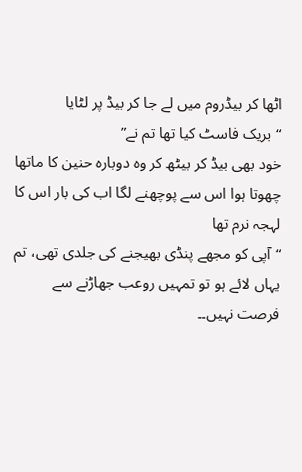اٹھا کر بیڈروم میں لے جا کر بیڈ پر لٹایا
“بریک فاسٹ کیا تھا تم نے”
خود بھی بیڈ کر بیٹھ کر وہ دوبارہ حنین کا ماتھا چھوتا ہوا اس سے پوچھنے لگا اب کی بار اس کا لہجہ نرم تھا
“آپی کو مجھے پنڈی بھیجنے کی جلدی تھی، تم یہاں لائے ہو تو تمہیں روعب جھاڑنے سے فرصت نہیں۔۔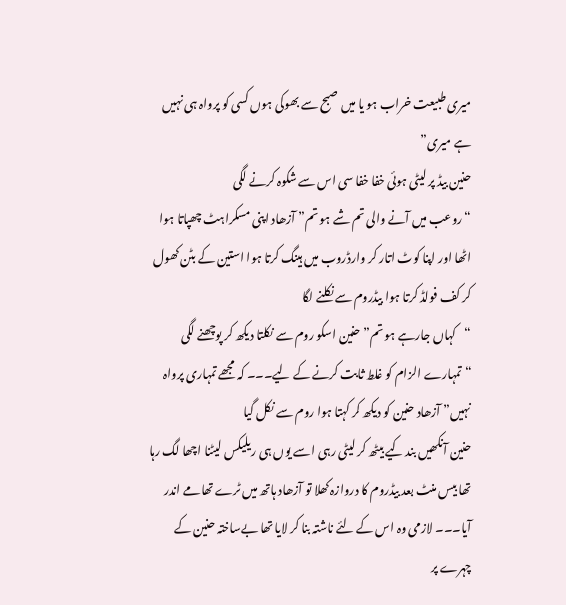میری طبیعت خراب ہو یا میں صبح سے بھوکی ہوں کسی کو پرواہ ہی نہیں ہے میری”
حنین بیڈ پر لیٹی ہوئی خفا خفا سی اس سے شکوہ کرنے لگی
“روعب میں آنے والی تم شے ہو تم” آزھاد اپنی مسکراہٹ چھپاتا ہوا اٹھا اور اپنا کوٹ اتار کر وارڈروب میں ہینگ کرتا ہوا استین کے بٹن کھول کر کف فولڈ کرتا ہوا بیڈروم سے نکلنے لگا
“کہاں جارہے ہو تم” حنین اسکو روم سے نکلتا دیکھ کر پوچھنے لگی
“تمہارے الزام کو غلط ثابت کرنے کے لیے۔۔۔ کہ مجھے تمہاری پرواہ نہیں” آزھاد حنین کو دیکھ کر کہتا ہوا روم سے نکل گیا
حنین آنکھیں بند کیے بیٹھ کر لیٹی رہی اسے یوں ہی ریلیکس لیٹنا اچھا لگ رہا تھا بیس منٹ بعد بیڈروم کا دروازہ کھلا تو آزھاد ہاتھ میں ٹرے تھامے اندر آیا۔۔۔ لازمی وہ اس کے لئے ناشتہ بنا کر لایا تھا بےساختہ حنین کے چہرے پر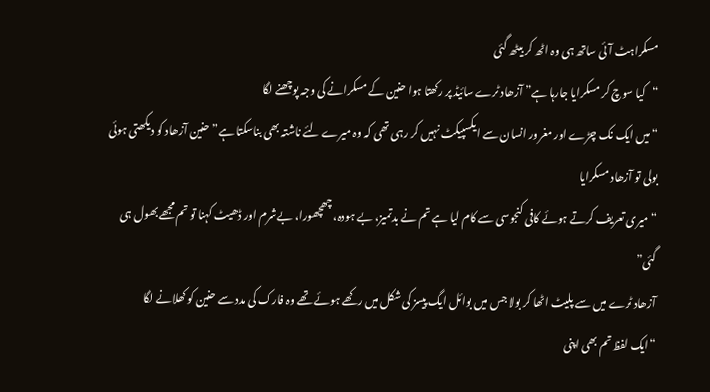مسکراہٹ آئی ساتھ ہی وہ اٹھ کر بیٹھ گئی
“کیا سوچ کر مسکرایا جارہا ہے” آزھاد ٹرے سائیڈ پر رکھتا ہوا حنین کے مسکرانے کی وجہ پوچھنے لگا
“میں ایک نک چڑے اور مغرور انسان سے ایکسپیکٹ نہیں کر رہی تھی کہ وہ میرے لئے ناشتہ بھی بناسکتا ہے” حنین آزھاد کو دیکھتی ہوئی بولی تو آزھاد مسکرایا
“میری تعریف کرتے ہوئے کافی کنجوسی سے کام لیا ہے تم نے بدتمیز، بے ہودہ، چھچھورا، بےشرم اور ڈھیٹ کہنا تو تم مجھے بھول ہی گئی”
آزھاد ٹرے میں سے پلیٹ اٹھا کر بولا جس میں بوائل ایگ پیسز کی شکل میں رکھے ہوئے تھے وہ فارک کی مدد سے حنین کو کھلانے لگا
“ایک لفظ تم بھی اپنی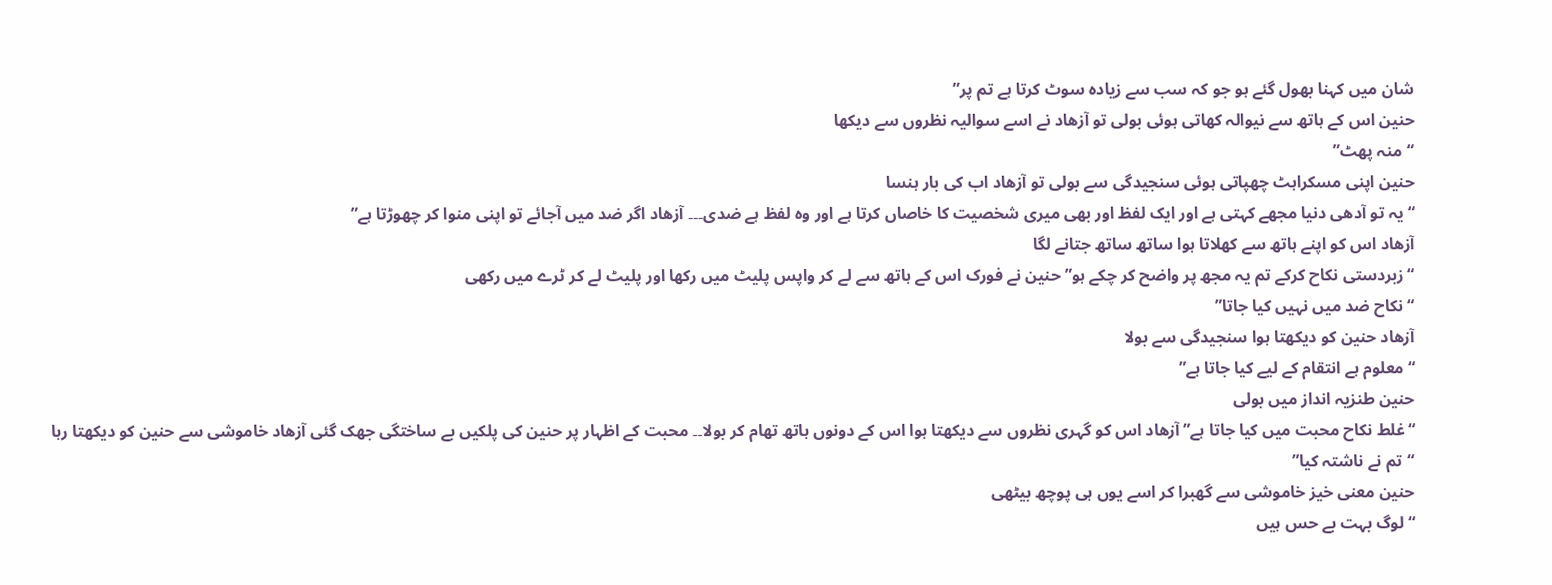شان میں کہنا بھول گئے ہو جو کہ سب سے زیادہ سوٹ کرتا ہے تم پر”
حنین اس کے ہاتھ سے نیوالہ کھاتی ہوئی بولی تو آزھاد نے اسے سوالیہ نظروں سے دیکھا
“منہ پھٹ”
حنین اپنی مسکراہٹ چھپاتی ہوئی سنجیدگی سے بولی تو آزھاد اب کی بار ہنسا
“یہ تو آدھی دنیا مجھے کہتی ہے اور ایک لفظ اور بھی میری شخصیت کا خاصاں کرتا ہے اور وہ لفظ ہے ضدی۔۔۔ آزھاد اگر ضد میں آجائے تو اپنی منوا کر چھوڑتا ہے”
آزھاد اس کو اپنے ہاتھ سے کھلاتا ہوا ساتھ ساتھ جتانے لگا
“زبردستی نکاح کرکے تم یہ مجھ پر واضح کر چکے ہو” حنین نے فورک اس کے ہاتھ سے لے کر واپس پلیٹ میں رکھا اور پلیٹ لے کر ٹرے میں رکھی
“نکاح ضد میں نہیں کیا جاتا”
آزھاد حنین کو دیکھتا ہوا سنجیدگی سے بولا
“معلوم ہے انتقام کے لیے کیا جاتا ہے”
حنین طنزیہ انداز میں بولی
“غلط نکاح محبت میں کیا جاتا ہے” آزھاد اس کو گہری نظروں سے دیکھتا ہوا اس کے دونوں ہاتھ تھام کر بولا۔۔ محبت کے اظہار پر حنین کی پلکیں بے ساختگی جھک گئی آزھاد خاموشی سے حنین کو دیکھتا رہا
“تم نے ناشتہ کیا”
حنین معنی خیز خاموشی سے گھبرا کر اسے یوں ہی پوچھ بیٹھی
“لوگ بہت بے حس ہیں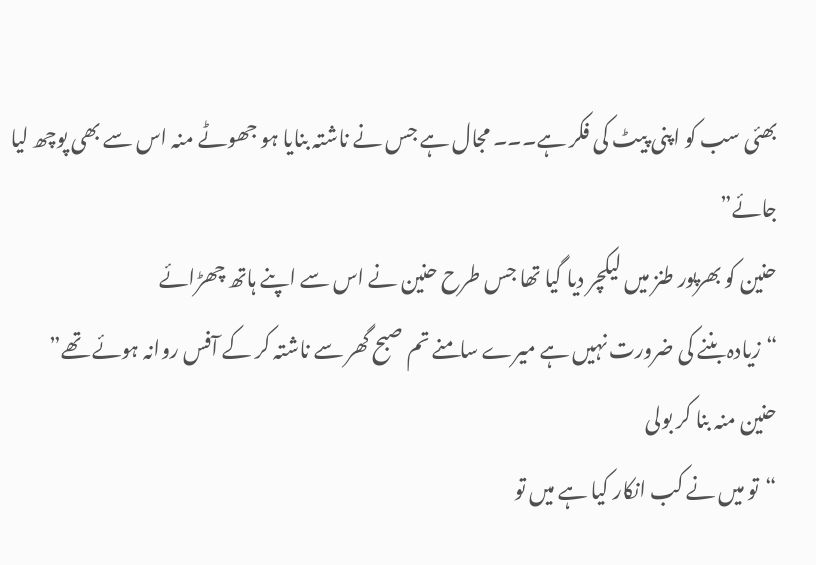بھئی سب کو اپنی پیٹ کی فکر ہے۔۔۔ مجال ہے جس نے ناشتہ بنایا ہو جھوٹے منہ اس سے بھی پوچھ لیا جائے”
حنین کو بھرپور طنز میں لیکچر دیا گیا تھا جس طرح حنین نے اس سے اپنے ہاتھ چھڑائے
“زیادہ بننے کی ضرورت نہیں ہے میرے سامنے تم صبح گھر سے ناشتہ کر کے آفس روانہ ہوئے تھے”
حنین منہ بنا کر بولی
“تو میں نے کب انکار کیا ہے میں تو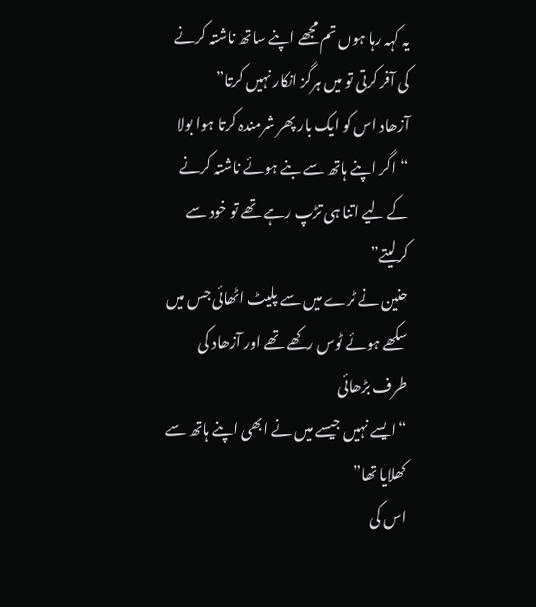یہ کہہ رہا ہوں تم مجھے اپنے ساتھ ناشتہ کرنے کی آفر کرتی تو میں ہرگز انکار نہیں کرتا”
آزھاد اس کو ایک بار پھر شرمندہ کرتا ہوا بولا
“اگر اپنے ہاتھ سے بنے ہوئے ناشتہ کرنے کے لیے اتنا ہی تڑپ رہے تھے تو خود سے کرلیتے”
حنین نے ٹرے میں سے پلیٹ اٹھائی جس میں سکھے ہوئے ٹوس رکھے تھے اور آزھاد کی طرف بڑھائی
“ایسے نہیں جیسے میں نے ابھی اپنے ہاتھ سے کھلایا تھا”
اس کی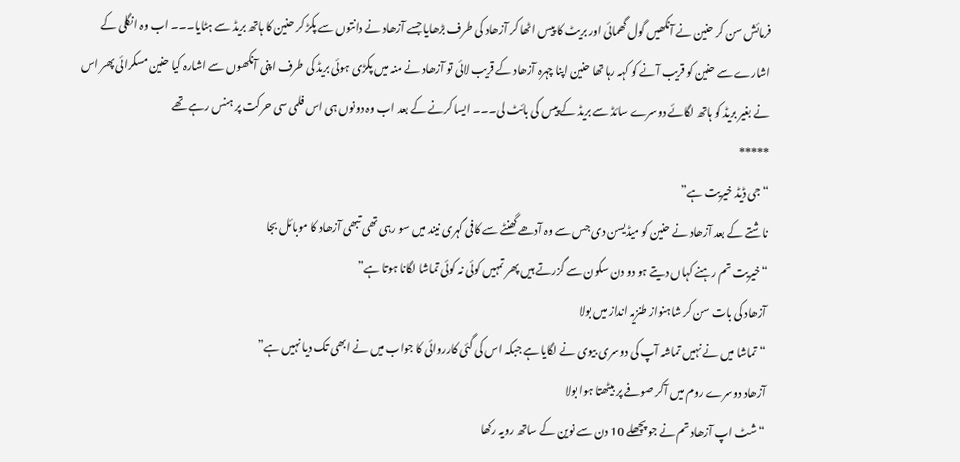فرمائش سن کر حنین نے آنکھیں گول گھمائی اور بریٹ کا پیس اٹھا کر آزھاد کی طرف بڑھایا جسے آزھاد نے دانتوں سے پکڑ کر حنین کا ہاتھ بریڈ سے ہٹایا۔۔۔ اب وہ انگلی کے اشارے سے حنین کو قریب آنے کو کہہ رہا تھا حنین اپنا چہرہ آزھاد کے قریب لائی تو آزھاد نے منہ میں پکڑی ہوئی بریڈ کی طرف اپنی آنکھوں سے اشارہ کیا حنین مسکرائی پھر اس نے بغیر بریڈ کو ہاتھ لگائے دوسرے سائڈ سے بریڈ کے پیس کی بائٹ لی۔۔۔ ایسا کرنے کے بعد اب وہ دونوں ہی اس فلمی سی حرکت پر ہنس رہے تھے
*****
“جی ڈیڈ خیریت ہے”
ناشتے کے بعد آزھاد نے حنین کو میڈیسن دی جس سے وہ آدھے گھنٹے سے کافی گہری نیند میں سو رہی تھی تبھی آزھاد کا موبائل بجا
“خیریت تم رہنے کہاں دیتے ہو دو دن سکون سے گزرتے ہیں پھر تمہیں کوئی نہ کوئی تماشا لگانا ہوتا ہے”
آزھاد کی بات سن کر شاہنواز طنزیہ انداز میں بولا
“تماشا میں نے نہیں تماشہ آپ کی دوسری بیوی نے لگایا ہے جبکہ اس کی گئی کارروائی کا جواب میں نے ابھی تک دیا نہیں ہے”
آزھاد دوسرے روم میں آکر صوفے پر بیٹھتا ہوا بولا
“شٹ اپ آزھاد تم نے جو پچھلے 10 دن سے نوین کے ساتھ رویہ رکھا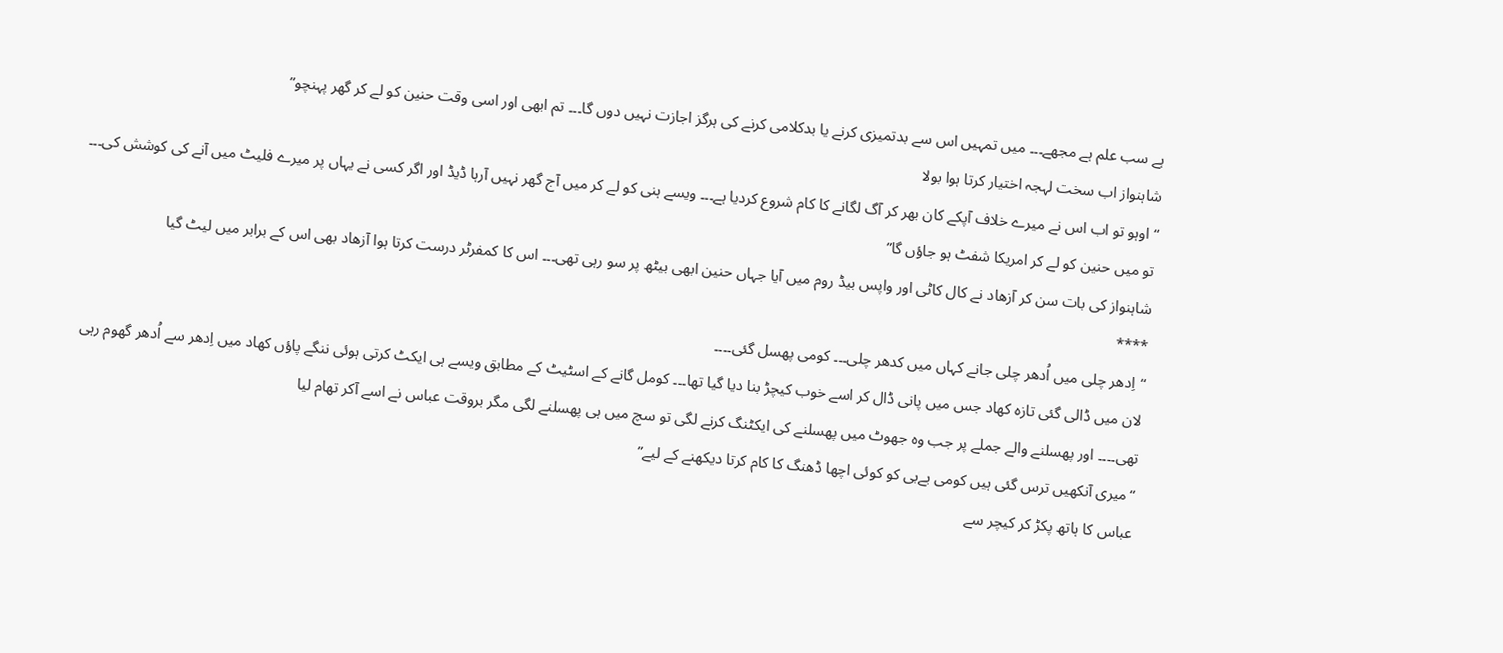ہے سب علم ہے مجھے۔۔۔ میں تمہیں اس سے بدتمیزی کرنے یا بدکلامی کرنے کی ہرگز اجازت نہیں دوں گا۔۔۔ تم ابھی اور اسی وقت حنین کو لے کر گھر پہنچو”
شاہنواز اب سخت لہجہ اختیار کرتا ہوا بولا
“اوہو تو اب اس نے میرے خلاف آپکے کان بھر کر آگ لگانے کا کام شروع کردیا ہے۔۔۔ ویسے ہنی کو لے کر میں آج گھر نہیں آرہا ڈیڈ اور اگر کسی نے یہاں پر میرے فلیٹ میں آنے کی کوشش کی۔۔۔ تو میں حنین کو لے کر امریکا شفٹ ہو جاؤں گا”
شاہنواز کی بات سن کر آزھاد نے کال کاٹی اور واپس بیڈ روم میں آیا جہاں حنین ابھی بیٹھ پر سو رہی تھی۔۔۔ اس کا کمفرٹر درست کرتا ہوا آزھاد بھی اس کے برابر میں لیٹ گیا
****
“اِدھر چلی میں اُدھر چلی جانے کہاں میں کدھر چلی۔۔۔ کومی پھسل گئی۔۔۔۔
لان میں ڈالی گئی تازہ کھاد جس میں پانی ڈال کر اسے خوب کیچڑ بنا دیا گیا تھا۔۔۔ کومل گانے کے اسٹیٹ کے مطابق ویسے ہی ایکٹ کرتی ہوئی ننگے پاؤں کھاد میں اِدھر سے اُدھر گھوم رہی تھی۔۔۔۔ اور پھسلنے والے جملے پر جب وہ جھوٹ میں پھسلنے کی ایکٹنگ کرنے لگی تو سچ میں ہی پھسلنے لگی مگر بروقت عباس نے اسے آکر تھام لیا
“میری آنکھیں ترس گئی ہیں کومی بےبی کو کوئی اچھا ڈھنگ کا کام کرتا دیکھنے کے لیے”
عباس کا ہاتھ پکڑ کر کیچر سے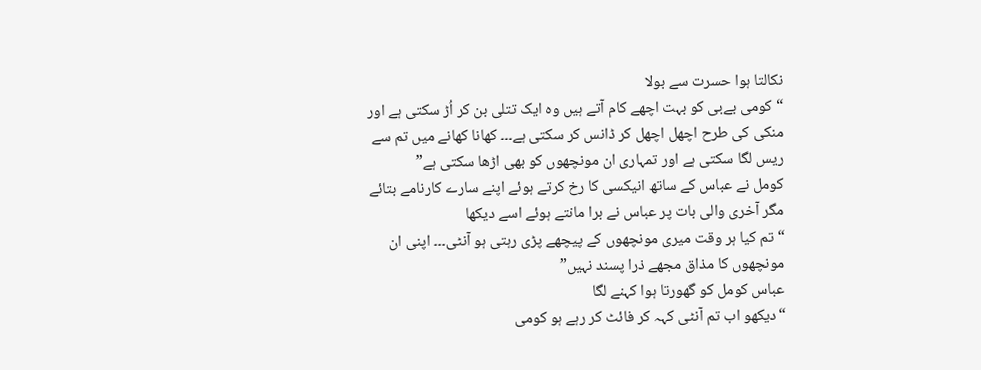نکالتا ہوا حسرت سے بولا
“کومی بےبی کو بہت اچھے کام آتے ہیں وہ ایک تتلی بن کر اُڑ سکتی ہے اور منکی کی طرح اچھل اچھل کر ڈانس کر سکتی ہے۔۔۔ کھانا کھانے میں تم سے ریس لگا سکتی ہے اور تمہاری ان مونچھوں کو بھی اڑھا سکتی ہے”
کومل نے عباس کے ساتھ انیکسی کا رخ کرتے ہوئے اپنے سارے کارنامے بتائے مگر آخری والی بات پر عباس نے برا مانتے ہوئے اسے دیکھا
“تم کیا ہر وقت میری مونچھوں کے پیچھے پڑی رہتی ہو آنٹی۔۔۔ اپنی ان مونچھوں کا مذاق مجھے ذرا پسند نہیں”
عباس کومل کو گھورتا ہوا کہنے لگا
“دیکھو اب تم آنٹی کہہ کر فائٹ کر رہے ہو کومی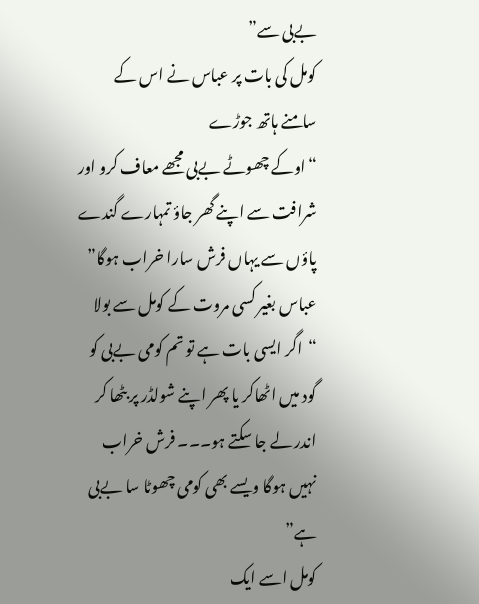بےبی سے”
کومل کی بات پر عباس نے اس کے سامنے ہاتھ جوڑے
“اوکے چھوٹے بےبی مجھے معاف کرو اور شرافت سے اپنے گھر جاؤ تمہارے گندے پاؤں سے یہاں فرش سارا خراب ہوگا”
عباس بغیر کسی مروت کے کومل سے بولا
“اگر ایسی بات ہے تو تم کومی بےبی کو گود میں اٹھاکر یا پھر اپنے شولڈر پر بٹھا کر اندر لے جا سکتے ہو۔۔۔ فرش خراب نہیں ہوگا ویسے بھی کومی چھوٹا سا بےبی ہے”
کومل اسے ایک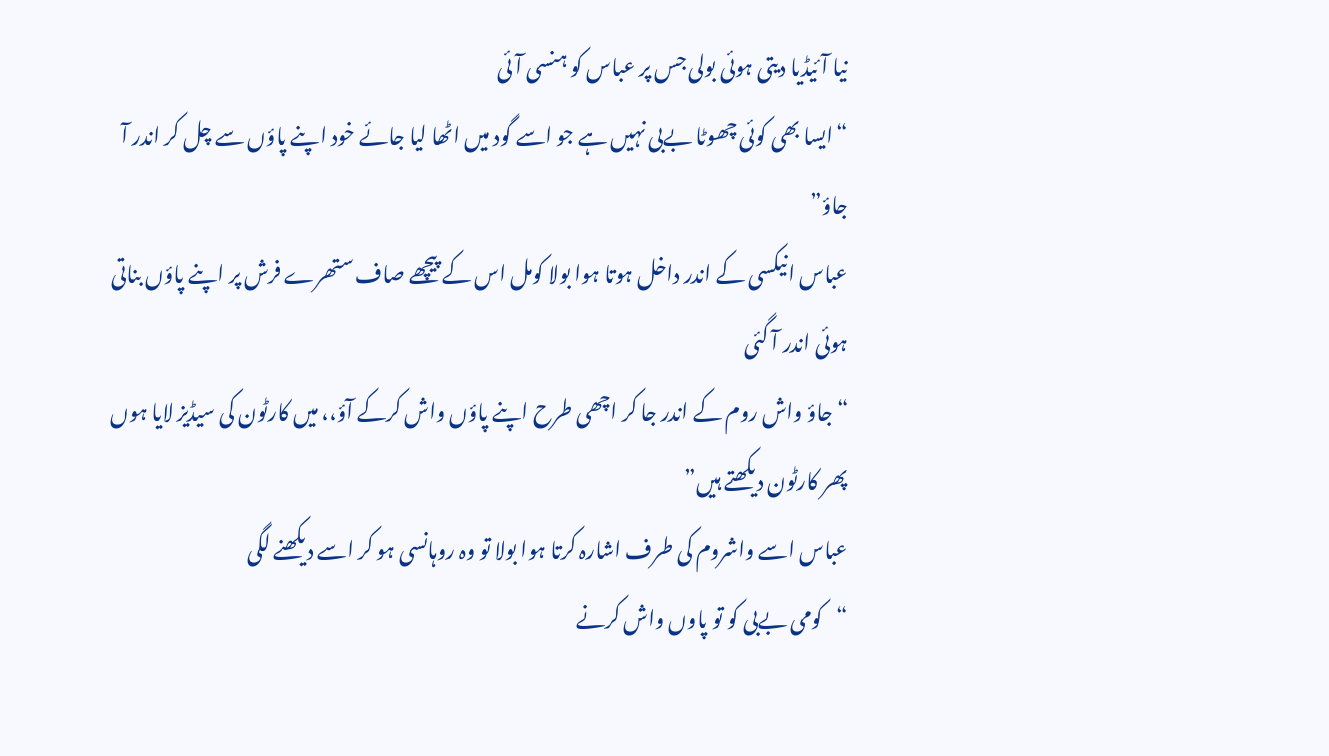نیا آئیڈیا دیتی ہوئی بولی جس پر عباس کو ہنسی آئی
“ایسا بھی کوئی چھوٹا بےبی نہیں ہے جو اسے گود میں اٹھا لیا جائے خود اپنے پاؤں سے چل کر اندر آ جاؤ”
عباس انیکسی کے اندر داخل ہوتا ہوا بولا کومل اس کے پیچھے صاف ستھرے فرش پر اپنے پاؤں بناتی ہوئی اندر آ گئی
“جاؤ واش روم کے اندر جا کر اچھی طرح اپنے پاؤں واش کرکے آؤ،، میں کارٹون کی سیڈیز لایا ہوں پھر کارٹون دیکھتے ہیں”
عباس اسے واشروم کی طرف اشارہ کرتا ہوا بولا تو وہ روہانسی ہو کر اسے دیکھنے لگی
“کومی بےبی کو تو پاوں واش کرنے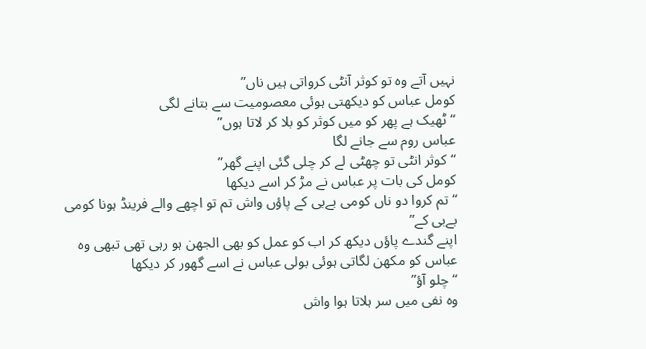نہیں آتے وہ تو کوثر آنٹی کرواتی ہیں ناں”
کومل عباس کو دیکھتی ہوئی معصومیت سے بتانے لگی
“ٹھیک ہے پھر کو میں کوثر کو بلا کر لاتا ہوں”
عباس روم سے جانے لگا
“کوثر انٹی تو چھٹی لے کر چلی گئی اپنے گھر”
کومل کی بات پر عباس نے مڑ کر اسے دیکھا
“تم کروا دو ناں کومی بےبی کے پاؤں واش تم تو اچھے والے فرینڈ ہونا کومی بےبی کے”
اپنے گندے پاؤں دیکھ کر اب کو عمل کو بھی الجھن ہو رہی تھی تبھی وہ عباس کو مکھن لگاتی ہوئی بولی عباس نے اسے گھور کر دیکھا
“چلو آؤ”
وہ نفی میں سر ہلاتا ہوا واش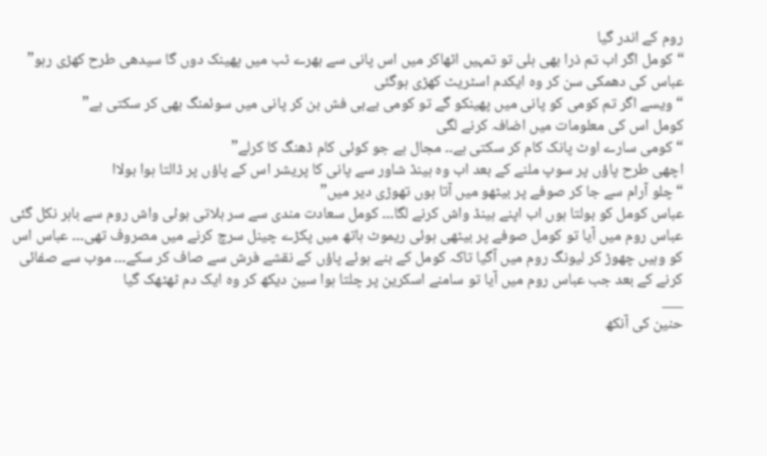روم کے اندر گیا
“کومل اگر اب تم ذرا بھی ہلی تو تمہیں اٹھاکر میں اس پانی سے بھرے ٹب میں پھینک دوں گا سیدھی طرح کھڑی رہو”
عباس کی دھمکی سن کر وہ ایکدم اسٹریٹ کھڑی ہوگئی
“ویسے اگر تم کومی کو پانی میں پھینکو گے تو کومی بےبی فش بن کر پانی میں سوئمنگ بھی کر سکتی ہے”
کومل اس کی معلومات میں اضافہ کرنے لگی
“کومی سارے اوٹ پانک کام کر سکتی ہے۔۔ مجال ہے جو کوئی کام ڈھنگ کا کرلے”
اچھی طرح پاؤں پر سوپ ملنے کے بعد اب وہ ہینڈ شاور سے پانی کا پریشر اس کے پاؤں پر ڈالتا ہوا بولاا
“چلو آرام سے جا کر صوفے پر بیٹھو میں آتا ہوں تھوڑی دیر میں”
عباس کومل کو بولتا ہوں اب اپنے ہینڈ واش کرنے لگا۔۔۔ کومل سعادت مندی سے سر ہلاتی ہوئی واش روم سے باہر نکل گئی
عباس روم میں آیا تو کومل صوفے پر بیٹھی ہوئی ریموٹ ہاتھ میں پکڑے چینل سرچ کرنے میں مصروف تھی۔۔۔ عباس اس کو وہیں چھوڑ کر لیونگ روم میں آگیا تاکہ کومل کے بنے ہوئے پاؤں کے نقشے فرش سے صاف کر سکے۔۔۔ موب سے صفائی کرنے کے بعد جب عباس روم میں آیا تو سامنے اسکرین پر چلتا ہوا سین دیکھ کر وہ ایک دم ٹھٹھک گیا
___
حنین کی آنکھ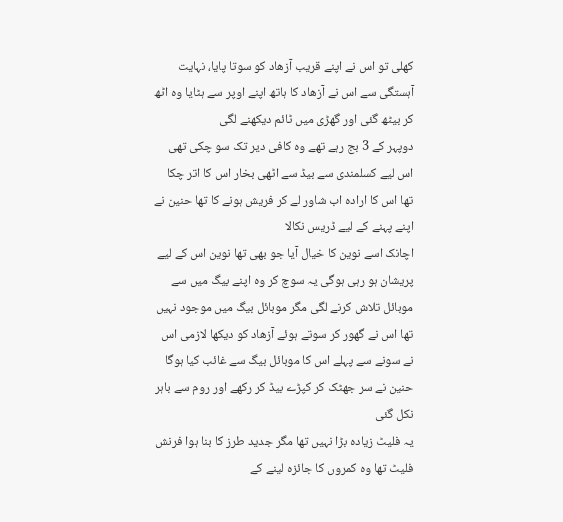کھلی تو اس نے اپنے قریب آزھاد کو سوتا پایا، نہایت آہستگی سے اس نے آزھاد کا ہاتھ اپنے اوپر سے ہٹایا وہ اٹھ کر بیٹھ گئی اور گھڑی میں ٹائم دیکھنے لگی
دوپہر کے 3 بج رہے تھے وہ کافی دیر تک سو چکی تھی اس لیے کسلمندی سے بیڈ سے اٹھی بخار اس کا اتر چکا تھا اس کا ارادہ اب شاور لے کر فریش ہونے کا تھا حنین نے اپنے پہنے کے لیے ڈریس نکالا
اچانک اسے نوین کا خیال آیا جو بھی تھا نوین اس کے لیے پریشان ہو رہی ہوگی یہ سوچ کر وہ اپنے بیگ میں سے موبائل تلاش کرنے لگی مگر موبائل بیگ میں موجود نہیں تھا اس نے گھور کر سوتے ہوئے آزھاد کو دیکھا لازمی اس نے سونے سے پہلے اس کا موبائل بیگ سے غائب کیا ہوگا حنین نے سر جھٹک کر کپڑے بیڈ کر رکھے اور روم سے باہر نکل گئی
یہ فلیٹ زیادہ بڑا نہیں تھا مگر جدید طرز کا بنا ہوا فرنش فلیٹ تھا وہ کمروں کا جائزہ لینے کے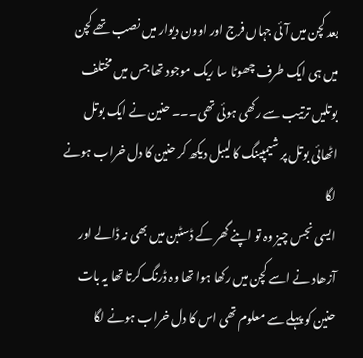بعد کچن میں آئی جہاں فرج اور اوون دیوار میں نصب تھے کچن میں ہی ایک طرف چھوٹا سا ریک موجود تھا جس میں مختلف بوتلیں ترتیب سے رکھی ہوئی تھی۔۔۔ حنین نے ایک بوتل اٹھائی بوتل پر شیمپینگ کا لیبل دیکھ کر حنین کا دل خراب ہونے لگا
ایسی نجس چیز وہ تو اپنے گھر کے ڈسٹبن میں بھی نہ ڈالے اور آزھاد نے اسے کچن میں رکھا ہوا تھا وہ ڈرنگ کرتا تھا یہ بات حنین کو پہلے سے معلوم تھی اس کا دل خراب ہونے لگا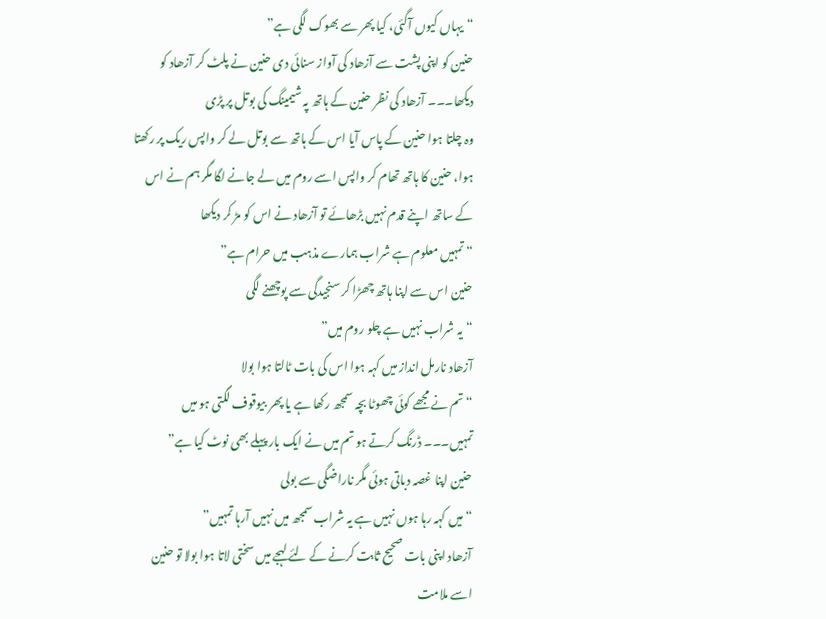“یہاں کیوں آگئی، کیا پھر سے بھوک لگی ہے”
حنین کو اپنی پشت سے آزھاد کی آواز سنائی دی حنین نے پلٹ کر آزھاد کو دیکھا۔۔۔ آزھاد کی نظر حنین کے ہاتھ پہ شیمینگ کی بوتل پر پڑی
وہ چلتا ہوا حنین کے پاس آیا اس کے ہاتھ سے بوتل لے کر واپس ریک پر رکھتا ہوا، حنین کا ہاتھ تھام کر واپس اسے روم میں لے جانے لگا مگر ہم نے اس کے ساتھ اپنے قدم نہیں بڑھائے تو آزھاد نے اس کو مڑ کر دیکھا
“تمہیں معلوم ہے شراب ہمارے مذہب میں حرام ہے”
حنین اس سے اپنا ہاتھ چھڑا کر سنجیدگی سے پوچھنے لگی
“یہ شراب نہیں ہے چلو روم میں”
آزھاد نارمل انداز میں کہہ ہوا اس کی بات ٹالتا ہوا بولا
“تم نے مجھے کوئی چھوٹا بچہ سمجھ رکھا ہے یا پھر بیوقوف لگتی ہو میں تمہیں۔۔۔ ڈرنگ کرتے ہو تم میں نے ایک بار پہلے بھی نوٹ کیا ہے”
حنین اپنا غصہ دباتی ہوئی مگر ناراضگی سے بولی
“میں کہہ رہا ہوں نہیں ہے یہ شراب سمجھ میں نہیں آرہا تمہیں”
آزھاد اپنی بات صحیح ثابت کرنے کے لئے لہجے میں سختی لاتا ہوا بولا تو حنین اسے ملامت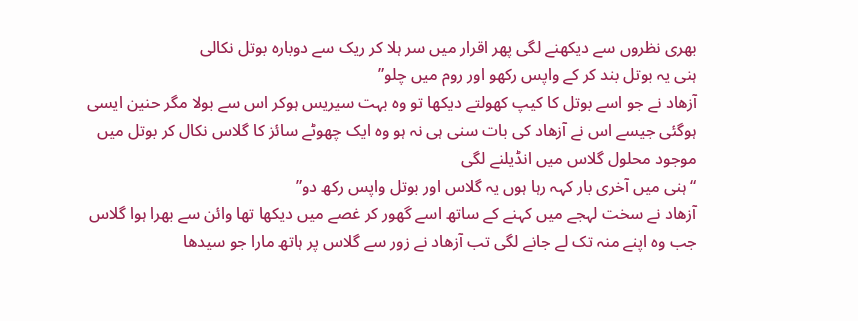بھری نظروں سے دیکھنے لگی پھر اقرار میں سر ہلا کر ریک سے دوبارہ بوتل نکالی
ہنی یہ بوتل بند کر کے واپس رکھو اور روم میں چلو”
آزھاد نے جو اسے بوتل کا کیپ کھولتے دیکھا تو وہ بہت سیریس ہوکر اس سے بولا مگر حنین ایسی ہوگئی جیسے اس نے آزھاد کی بات سنی ہی نہ ہو وہ ایک چھوٹے سائز کا گلاس نکال کر بوتل میں موجود محلول گلاس میں انڈیلنے لگی
“ہنی میں آخری بار کہہ رہا ہوں یہ گلاس اور بوتل واپس رکھ دو”
آزھاد نے سخت لہجے میں کہنے کے ساتھ اسے گھور کر غصے میں دیکھا تھا وائن سے بھرا ہوا گلاس جب وہ اپنے منہ تک لے جانے لگی تب آزھاد نے زور سے گلاس پر ہاتھ مارا جو سیدھا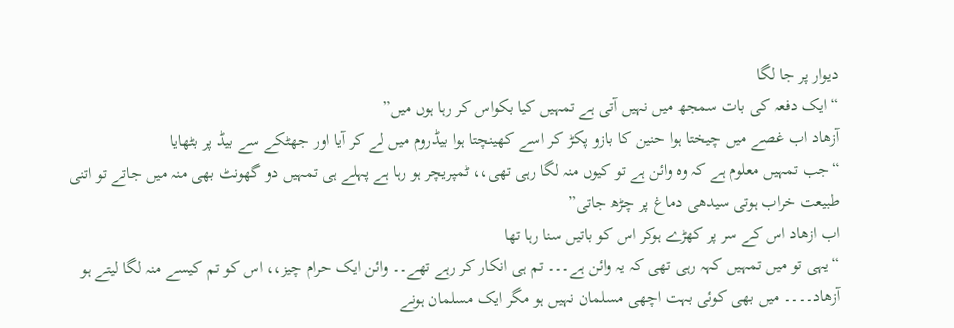دیوار پر جا لگا
“ایک دفعہ کی بات سمجھ میں نہیں آتی ہے تمہیں کیا بکواس کر رہا ہوں میں”
آزھاد اب غصے میں چیختا ہوا حنین کا بازو پکڑ کر اسے کھینچتا ہوا بیڈروم میں لے کر آیا اور جھٹکے سے بیڈ پر بٹھایا
“جب تمہیں معلوم ہے کہ وہ وائن ہے تو کیوں منہ لگا رہی تھی،، ٹمپریچر ہو رہا ہے پہلے ہی تمہیں دو گھونٹ بھی منہ میں جاتے تو اتنی طبیعت خراب ہوتی سیدھی دماغ پر چڑھ جاتی”
اب ازھاد اس کے سر پر کھڑے ہوکر اس کو باتیں سنا رہا تھا
“یہی تو میں تمہیں کہہ رہی تھی کہ یہ وائن ہے۔۔۔ تم ہی انکار کر رہے تھے۔۔ وائن ایک حرام چیز،، اس کو تم کیسے منہ لگا لیتے ہو آزھاد۔۔۔۔ میں بھی کوئی بہت اچھی مسلمان نہیں ہو مگر ایک مسلمان ہونے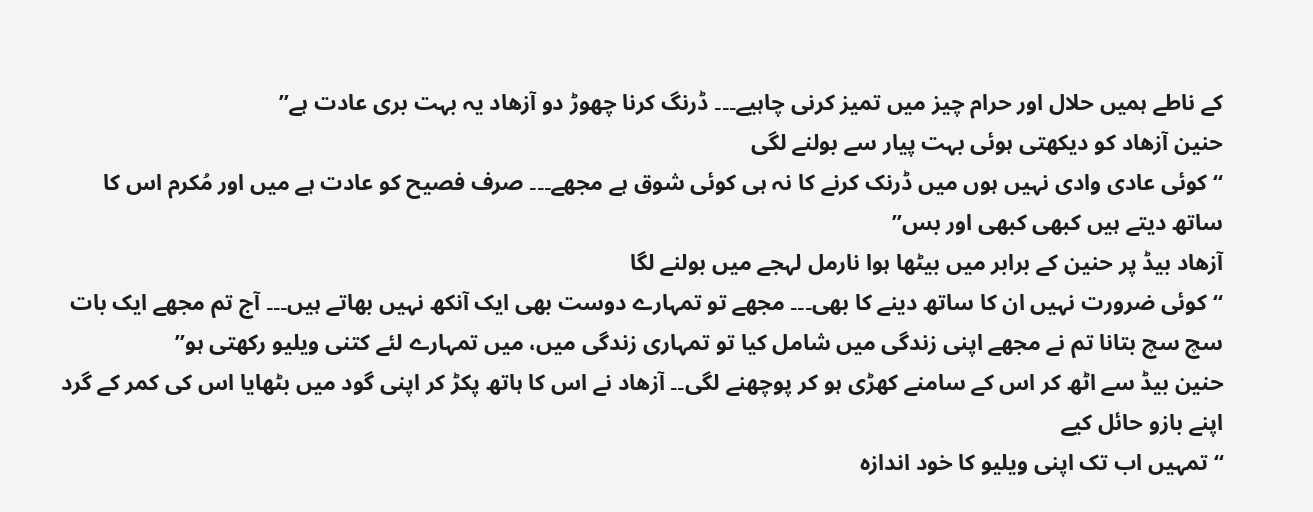کے ناطے ہمیں حلال اور حرام چیز میں تمیز کرنی چاہیے۔۔۔ ڈرنگ کرنا چھوڑ دو آزھاد یہ بہت بری عادت ہے”
حنین آزھاد کو دیکھتی ہوئی بہت پیار سے بولنے لگی
“کوئی عادی وادی نہیں ہوں میں ڈرنک کرنے کا نہ ہی کوئی شوق ہے مجھے۔۔۔ صرف فصیح کو عادت ہے میں اور مُکرم اس کا ساتھ دیتے ہیں کبھی کبھی اور بس”
آزھاد بیڈ پر حنین کے برابر میں بیٹھا ہوا نارمل لہجے میں بولنے لگا
“کوئی ضرورت نہیں ان کا ساتھ دینے کا بھی۔۔۔ مجھے تو تمہارے دوست بھی ایک آنکھ نہیں بھاتے ہیں۔۔۔ آج تم مجھے ایک بات سچ سچ بتانا تم نے مجھے اپنی زندگی میں شامل کیا تو تمہاری زندگی میں، میں تمہارے لئے کتنی ویلیو رکھتی ہو”
حنین بیڈ سے اٹھ کر اس کے سامنے کھڑی ہو کر پوچھنے لگی۔۔ آزھاد نے اس کا ہاتھ پکڑ کر اپنی گود میں بٹھایا اس کی کمر کے گرد اپنے بازو حائل کیے
“تمہیں اب تک اپنی ویلیو کا خود اندازہ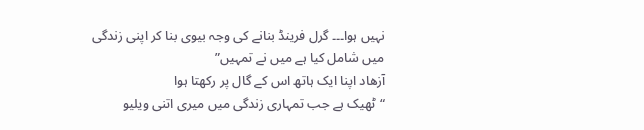نہیں ہوا۔۔۔ گرل فرینڈ بنانے کی وجہ بیوی بنا کر اپنی زندگی میں شامل کیا ہے میں نے تمہیں”
آزھاد اپنا ایک ہاتھ اس کے گال پر رکھتا ہوا
“ٹھیک ہے جب تمہاری زندگی میں میری اتنی ویلیو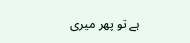ہے تو پھر میری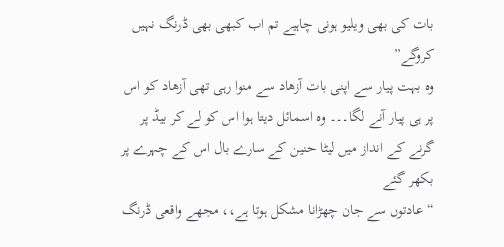بات کی بھی ویلیو ہونی چاہیے تم اب کبھی بھی ڈرنگ نہیں کروگے”
وہ بہت پیار سے اپنی بات آزھاد سے منوا رہی تھی آزھاد کو اس پر ہی پیار آنے لگا۔۔۔ وہ اسمائل دیتا ہوا اس کو لے کر بیڈ پر گرنے کے انداز میں لیٹا حنین کے سارے بال اس کے چہرے پر بکھر گئے
“عادتوں سے جان چھڑانا مشکل ہوتا ہے،، مجھے واقعی ڈرنگ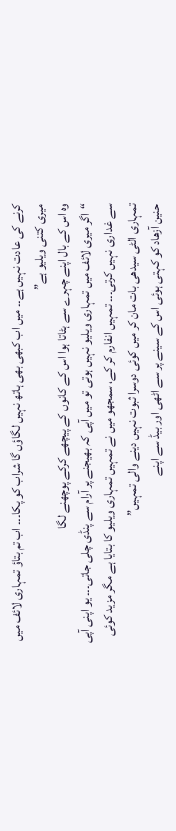کرنے کی عادت نہیں ہے۔۔ میں اب کبھی بھی ہاتھ نہیں لگاؤں گا شراب کو پکا۔۔۔ اب تم بتاؤ تمہاری لائف میں میری کتنی ویلیو ہے”
وہ اس کے بال اپنے چہرے سے ہٹاتا ہوا اس کے کانوں کے پیچھے کرکے پوچھنے لگا
“اگر میری لائف میں تمہاری ویلیو نہیں ہوتی تو میں آپی کہ بھیجنے پر آرام سے پنڈی چلی جاتی۔۔۔ یو اپنی آپی سے غداری نہیں کرتی۔۔۔ تمہیں انفارم کر کے، سمجھو میں نے تمہیں تمہاری ویلیو کا بتایا ہے مگر مزید کوئی تمہاری الٹی سیدھی بات مان کر میں کوئی دوسرا ثبوت نہیں دینے والی تمہیں”
حنین آزھاد کو کہتی ہوئی اس کے سینے پر سے اٹھی اور بیڈ سے اپنے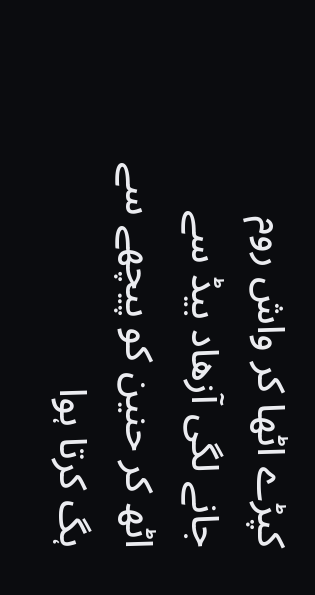کپڑے اٹھا کر واش روم جانے لگی آزھاد بیڈ سے اٹھ کر حنین کو پیچھے سے ہگ کرتا ہوا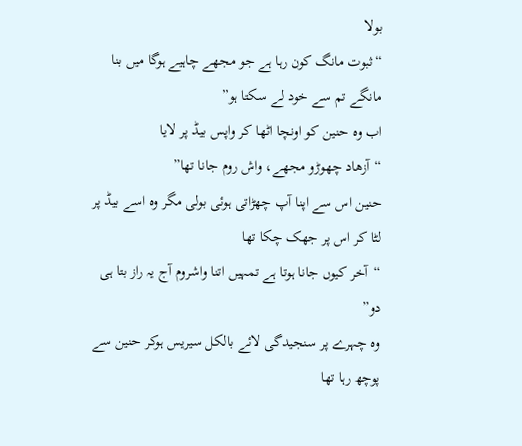بولا
“ثبوت مانگ کون رہا ہے جو مجھے چاہیے ہوگا میں بنا مانگے تم سے خود لے سکتا ہو”
اب وہ حنین کو اونچا اٹھا کر واپس بیڈ پر لایا
“آزھاد چھوڑو مجھے، واش روم جانا تھا”
حنین اس سے اپنا آپ چھڑاتی ہوئی بولی مگر وہ اسے بیڈ پر لٹا کر اس پر جھک چکا تھا
“آخر کیوں جانا ہوتا ہے تمہیں اتنا واشروم آج یہ راز بتا ہی دو”
وہ چہرے پر سنجیدگی لائے بالکل سیریس ہوکر حنین سے پوچھ رہا تھا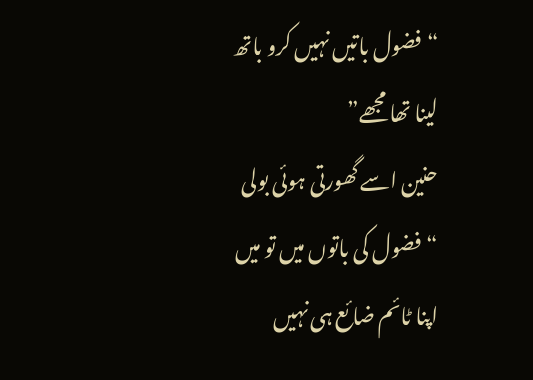“فضول باتیں نہیں کرو باتھ لینا تھا مجھے”
حنین اسے گھورتی ہوئی بولی
“فضول کی باتوں میں تو میں اپنا ٹائم ضائع ہی نہیں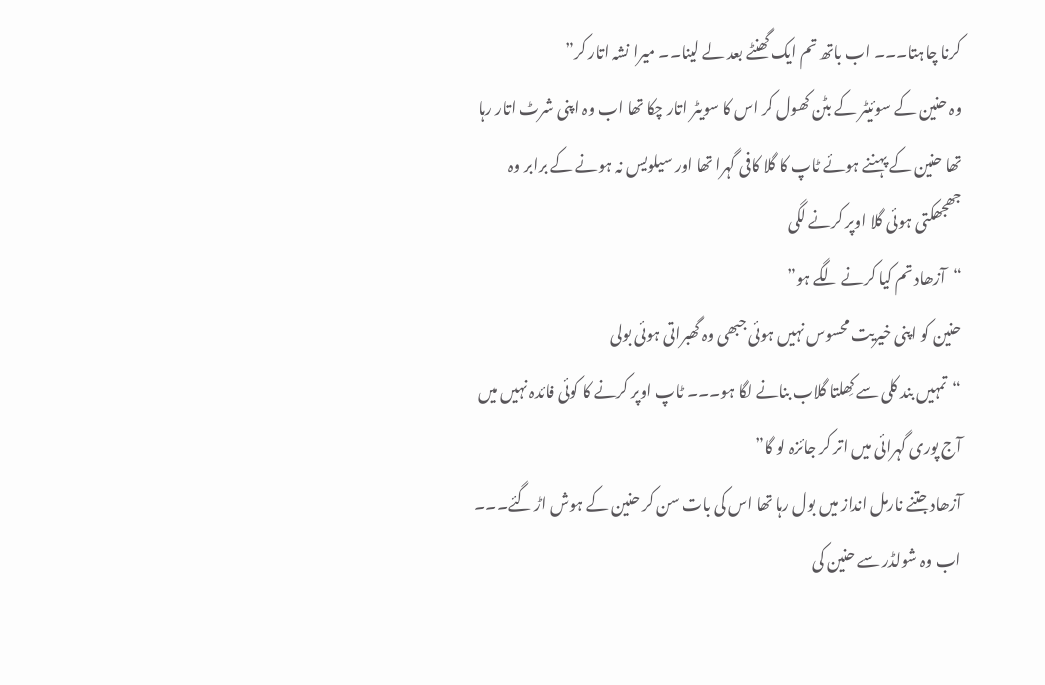کرنا چاہتا۔۔۔ اب باتھ تم ایک گھنٹے بعد لے لینا۔۔ میرا نشہ اتار کر”
وہ حنین کے سوئیٹر کے بٹن کھول کر اس کا سویٹر اتار چکا تھا اب وہ اپنی شرٹ اتار رہا تھا حنین کے پہننے ہوئے ٹاپ کا گلا کافی گہرا تھا اور سیلویس نہ ہونے کے برابر وہ جھجھکتی ہوئی گلا اوپر کرنے لگی
“آزھاد تم کیا کرنے لگے ہو”
حنین کو اپنی خیریت محسوس نہیں ہوئی جبھی وہ گھبراتی ہوئی بولی
“تمہیں بند کلی سے کِھلتا گلاب بنانے لگا ہو۔۔۔ ٹاپ اوپر کرنے کا کوئی فائدہ نہیں میں آج پوری گہرائی میں اتر کر جائزہ لو گا”
آزھاد جتنے نارمل انداز میں بول رہا تھا اس کی بات سن کر حنین کے ہوش اڑ گئے۔۔۔ اب وہ شولڈر سے حنین کی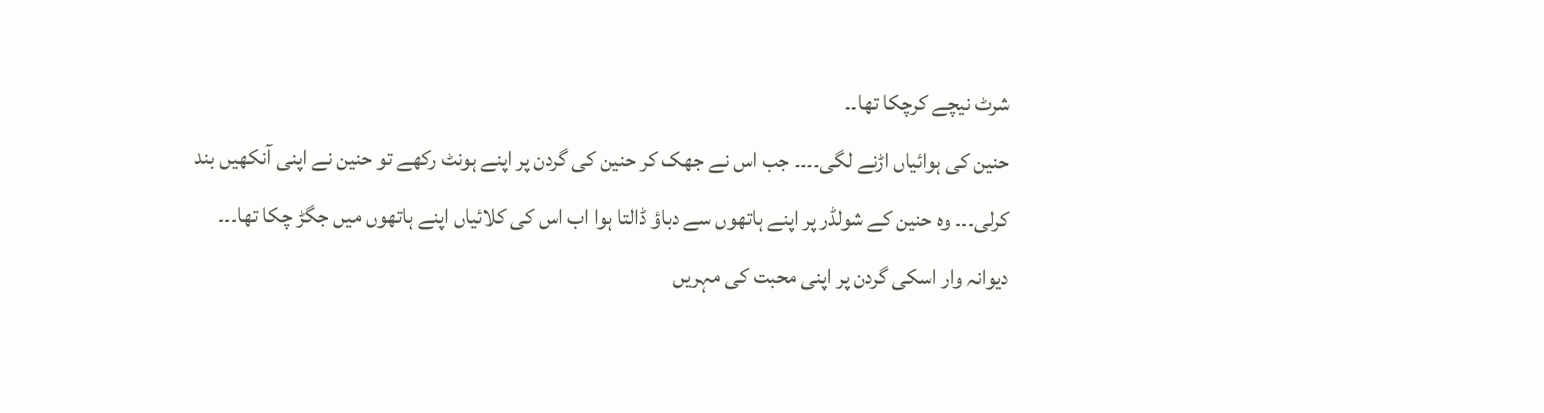شرٹ نیچے کرچکا تھا۔۔
حنین کی ہوائیاں اڑنے لگی۔۔۔۔ جب اس نے جھک کر حنین کی گردن پر اپنے ہونٹ رکھے تو حنین نے اپنی آنکھیں بند کرلی۔۔۔ وہ حنین کے شولڈر پر اپنے ہاتھوں سے دباؤ ڈالتا ہوا اب اس کی کلائیاں اپنے ہاتھوں میں جگڑ چکا تھا۔۔۔ دیوانہ وار اسکی گردن پر اپنی محبت کی مہریں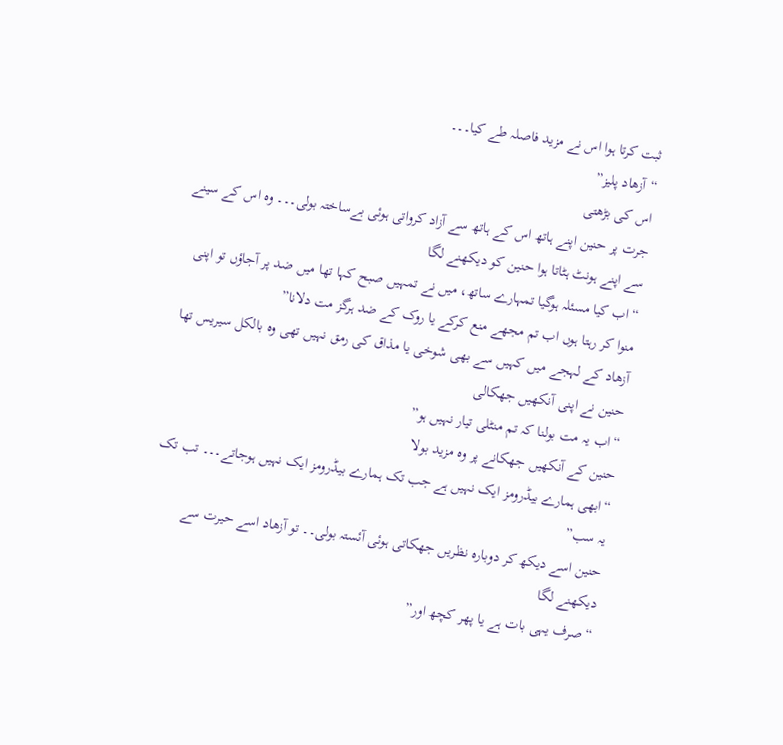ثبت کرتا ہوا اس نے مزید فاصلہ طے کیا۔۔۔
“آزھاد پلیز”
اس کی بڑھتی
جرت پر حنین اپنے ہاتھ اس کے ہاتھ سے آزاد کرواتی ہوئی بےساختہ بولی۔۔۔ وہ اس کے سینے سے اپنے ہونٹ ہٹاتا ہوا حنین کو دیکھنے لگا
“اب کیا مسئلہ ہوگیا تمہارے ساتھ، میں نے تمہیں صبح کہا تھا میں ضد پر آجاؤں تو اپنی منوا کر رہتا ہوں اب تم مجھے منع کرکے یا روک کے ضد ہرگز مت دلانا”
آزھاد کے لہجے میں کہیں سے بھی شوخی یا مذاق کی رمق نہیں تھی وہ بالکل سیریس تھا حنین نے اپنی آنکھیں جھکالی
“اب یہ مت بولنا کہ تم منٹلی تیار نہیں ہو”
حنین کے آنکھیں جھکانے پر وہ مزید بولا
“ابھی ہمارے بیڈرومز ایک نہیں ہے جب تک ہمارے بیڈرومز ایک نہیں ہوجاتے۔۔۔ تب تک یہ سب”
حنین اسے دیکھ کر دوبارہ نظریں جھکاتی ہوئی آئستہ بولی۔۔ تو آزھاد اسے حیرت سے دیکھنے لگا
“صرف یہی بات ہے یا پھر کچھ اور”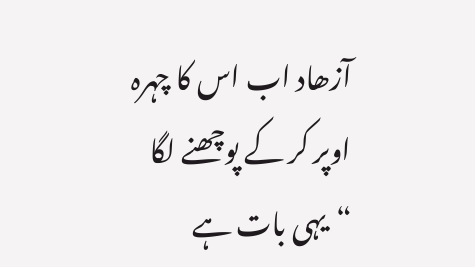آزھاد اب اس کا چہرہ اوپر کر کے پوچھنے لگا
“یہی بات ہے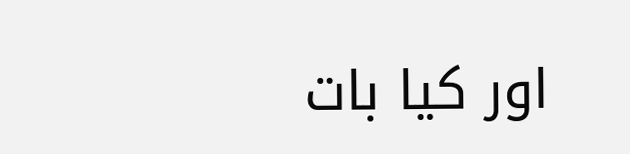اور کیا بات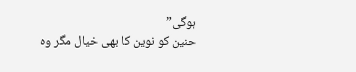ہوگی”
حنین کو نوین کا بھی خیال مگر وہ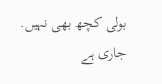بولی کچھ بھی نہیں.
جاری ہے